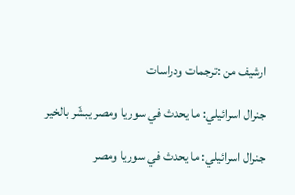ارشيف من :ترجمات ودراسات

جنرال اسرائيلي: ما يحدث في سوريا ومصر يبشّر بالخير

جنرال اسرائيلي: ما يحدث في سوريا ومصر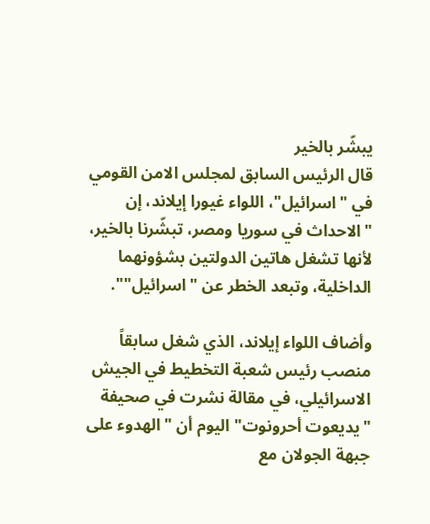يبشّر بالخير
قال الرئيس السابق لمجلس الامن القومي في "اسرائيل"، اللواء غيورا إيلاند، إن "الاحداث في سوريا ومصر، تبشّرنا بالخير، لأنها تشغل هاتين الدولتين بشؤونهما الداخلية، وتبعد الخطر عن "اسرائيل"".

وأضاف اللواء إيلاند، الذي شغل سابقاً منصب رئيس شعبة التخطيط في الجيش الاسرائيلي، في مقالة نشرت في صحيفة "يديعوت أحرونوت" اليوم أن "الهدوء على جبهة الجولان مع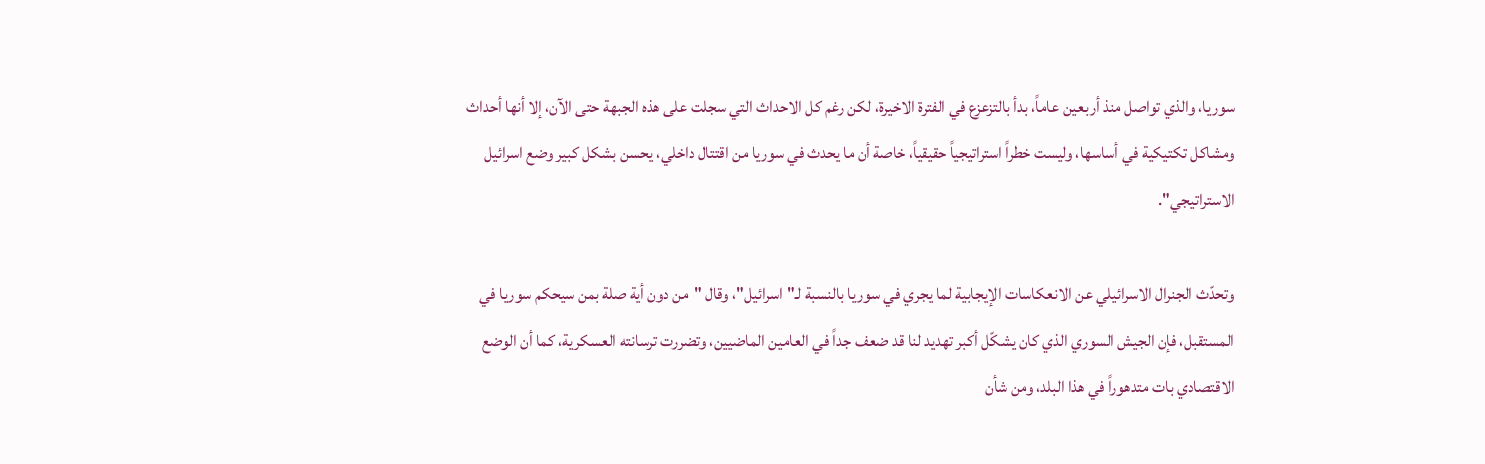سوريا، والذي تواصل منذ أربعين عاماً، بدأ بالتزعزع في الفترة الاخيرة، لكن رغم كل الاحداث التي سجلت على هذه الجبهة حتى الآن، إلا أنها أحداث ومشاكل تكتيكية في أساسها، وليست خطراً استراتيجياً حقيقياً، خاصة أن ما يحدث في سوريا من اقتتال داخلي، يحسن بشكل كبير وضع اسرائيل الاستراتيجي".

وتحدّث الجنرال الاسرائيلي عن الانعكاسات الإيجابية لما يجري في سوريا بالنسبة لـ"اسرائيل"، وقال "من دون أية صلة بمن سيحكم سوريا في المستقبل، فإن الجيش السوري الذي كان يشكّل أكبر تهديد لنا قد ضعف جداً في العامين الماضيين، وتضررت ترسانته العسكرية، كما أن الوضع الاقتصادي بات متدهوراً في هذا البلد، ومن شأن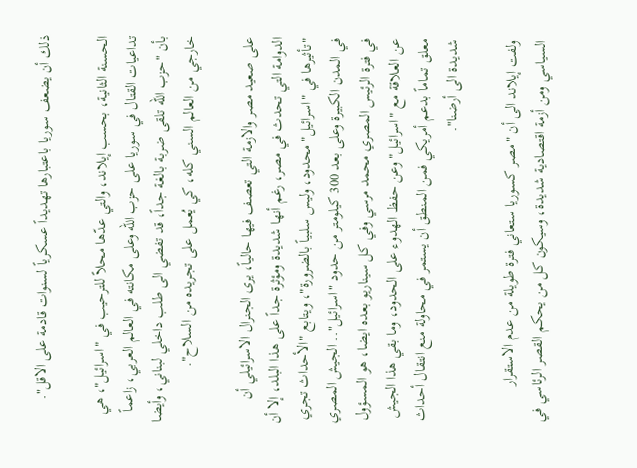ذلك أن يضعف سوريا باعتبارها تهديداً عسكرياً لسنوات قادمة على الاقل".

الحسنة الثانية، بحسب إيلاند، والتي عدّها محلاً للترحيب في "اسرائيل"، هي تداعيات القتال في سوريا على حزب الله وعلى مكانته في العالم العربي، زاعماً بأن "حزب الله تلقى ضربة بالغة جداً، قد تفضي الى طلب داخلي لبناني، وأيضا خارجي من العالم السني كله، كي يُعمل على تجريده من السلاح".

على صعيد مصر والازمة التي تعصف فيها حالياً، يرى الجنرال الاسرائيلي أن الدوامة التي تحدث في مصر، رغم أنها شديدة ومؤثرة جداً على هذا البلد، إلا أن "تأثيرها في "اسرائيل" محدود، وليس سلبياً بالضرورة"، ويتابع "الأحداث تجري في المدن الكبيرة وعلى بعد 300 كيلومتر من حدود "اسرائيل".. الجيش المصري في فترة الرئيس المصري محمد مرسي وفي كل سيناريو بعده ايضا، هو المسؤول عن العلاقة مع "اسرائيل" وعن حفظ الهدوء على الحدود، وما بقي هذا الجيش معلق تماماً بدعم أمريكي فمن المنطق أن يستمر في محاولة منع انتقال أحداث شديدة الى أرضنا".

ولفت إيلاند الى أن "مصر كسوريا ستعاني فترة طويلة من عدم الاستقرار السياسي ومن أزمة اقتصادية شديدة، وسيكون كل من يحكم القصر الرئاسي في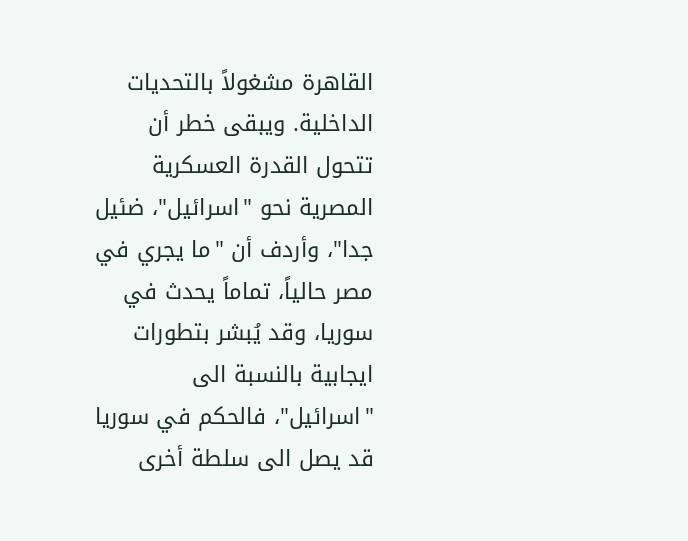القاهرة مشغولاً بالتحديات الداخلية. ويبقى خطر أن تتحول القدرة العسكرية المصرية نحو "اسرائيل"، ضئيل جدا"، وأردف أن "ما يجري في مصر حالياً، تماماً يحدث في سوريا، وقد يُبشر بتطورات ايجابية بالنسبة الى "اسرائيل"، فالحكم في سوريا قد يصل الى سلطة أخرى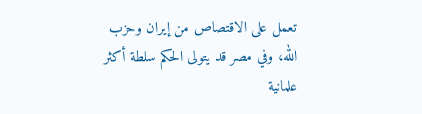تعمل على الاقتصاص من إيران وحزب الله، وفي مصر قد يتولى الحكم سلطة أكثر علمانية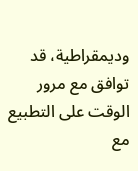وديمقراطية، قد توافق مع مرور الوقت على التطبيع مع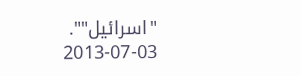"اسرائيل"".
2013-07-03